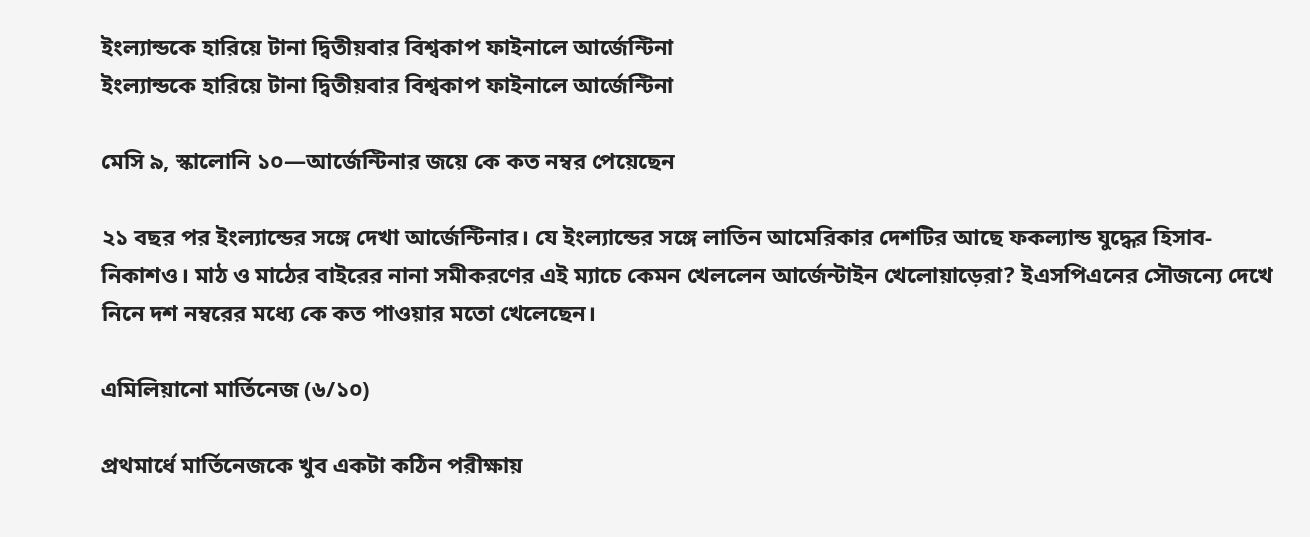ইংল্যান্ডকে হারিয়ে টানা দ্বিতীয়বার বিশ্বকাপ ফাইনালে আর্জেন্টিনা
ইংল্যান্ডকে হারিয়ে টানা দ্বিতীয়বার বিশ্বকাপ ফাইনালে আর্জেন্টিনা

মেসি ৯, স্কালোনি ১০—আর্জেন্টিনার জয়ে কে কত নম্বর পেয়েছেন

২১ বছর পর ইংল্যান্ডের সঙ্গে দেখা আর্জেন্টিনার। যে ইংল্যান্ডের সঙ্গে লাতিন আমেরিকার দেশটির আছে ফকল্যান্ড যুদ্ধের হিসাব-নিকাশও। মাঠ ও মাঠের বাইরের নানা সমীকরণের এই ম্যাচে কেমন খেললেন আর্জেন্টাইন খেলোয়াড়েরা? ইএসপিএনের সৌজন্যে দেখে নিনে দশ নম্বরের মধ্যে কে কত পাওয়ার মতো খেলেছেন।

এমিলিয়ানো মার্তিনেজ (৬/১০)

প্রথমার্ধে মার্তিনেজকে খুব একটা কঠিন পরীক্ষায়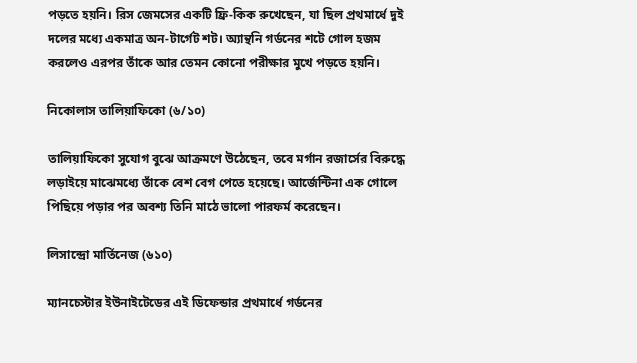পড়তে হয়নি। রিস জেমসের একটি ফ্রি-কিক রুখেছেন, যা ছিল প্রথমার্ধে দুই দলের মধ্যে একমাত্র অন-টার্গেট শট। অ্যান্থনি গর্ডনের শটে গোল হজম করলেও এরপর তাঁকে আর তেমন কোনো পরীক্ষার মুখে পড়তে হয়নি।

নিকোলাস তালিয়াফিকো (৬/১০)

তালিয়াফিকো সুযোগ বুঝে আক্রমণে উঠেছেন, তবে মর্গান রজার্সের বিরুদ্ধে লড়াইয়ে মাঝেমধ্যে তাঁকে বেশ বেগ পেতে হয়েছে। আর্জেন্টিনা এক গোলে পিছিয়ে পড়ার পর অবশ্য তিনি মাঠে ভালো পারফর্ম করেছেন।

লিসান্দ্রো মার্তিনেজ (৬১০)

ম্যানচেস্টার ইউনাইটেডের এই ডিফেন্ডার প্রথমার্ধে গর্ডনের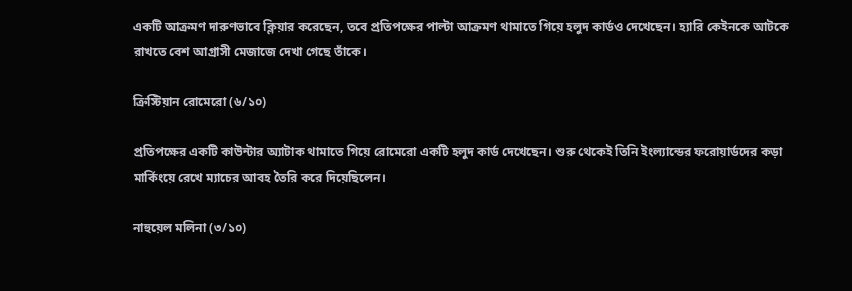একটি আক্রমণ দারুণভাবে ক্লিয়ার করেছেন, তবে প্রতিপক্ষের পাল্টা আক্রমণ থামাতে গিয়ে হলুদ কার্ডও দেখেছেন। হ্যারি কেইনকে আটকে রাখতে বেশ আগ্রাসী মেজাজে দেখা গেছে তাঁকে।

ক্রিস্টিয়ান রোমেরো (৬/১০)

প্রতিপক্ষের একটি কাউন্টার অ্যাটাক থামাতে গিয়ে রোমেরো একটি হলুদ কার্ড দেখেছেন। শুরু থেকেই তিনি ইংল্যান্ডের ফরোয়ার্ডদের কড়া মার্কিংয়ে রেখে ম্যাচের আবহ তৈরি করে দিয়েছিলেন।

নাহুয়েল মলিনা (৩/১০)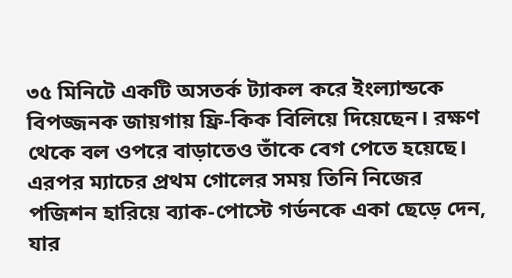৩৫ মিনিটে একটি অসতর্ক ট্যাকল করে ইংল্যান্ডকে বিপজ্জনক জায়গায় ফ্রি-কিক বিলিয়ে দিয়েছেন। রক্ষণ থেকে বল ওপরে বাড়াতেও তাঁকে বেগ পেতে হয়েছে। এরপর ম্যাচের প্রথম গোলের সময় তিনি নিজের পজিশন হারিয়ে ব্যাক-পোস্টে গর্ডনকে একা ছেড়ে দেন, যার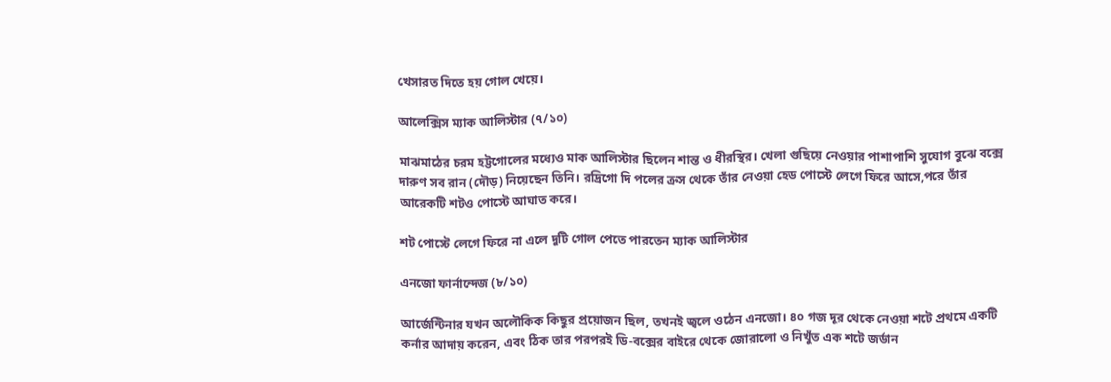খেসারত দিতে হয় গোল খেয়ে।

আলেক্সিস ম্যাক আলিস্টার (৭/১০)

মাঝমাঠের চরম হট্টগোলের মধ্যেও মাক আলিস্টার ছিলেন শান্ত ও ধীরস্থির। খেলা গুছিয়ে নেওয়ার পাশাপাশি সুযোগ বুঝে বক্সে দারুণ সব রান (দৌড়) নিয়েছেন তিনি। রদ্রিগো দি পলের ক্রস থেকে তাঁর নেওয়া হেড পোস্টে লেগে ফিরে আসে,পরে তাঁর আরেকটি শটও পোস্টে আঘাত করে।

শট পোস্টে লেগে ফিরে না এলে দুটি গোল পেতে পারতেন ম্যাক আলিস্টার

এনজো ফার্নান্দেজ (৮/১০)

আর্জেন্টিনার যখন অলৌকিক কিছুর প্রয়োজন ছিল, তখনই জ্বলে ওঠেন এনজো। ৪০ গজ দূর থেকে নেওয়া শটে প্রথমে একটি কর্নার আদায় করেন, এবং ঠিক তার পরপরই ডি-বক্সের বাইরে থেকে জোরালো ও নিখুঁত এক শটে জর্ডান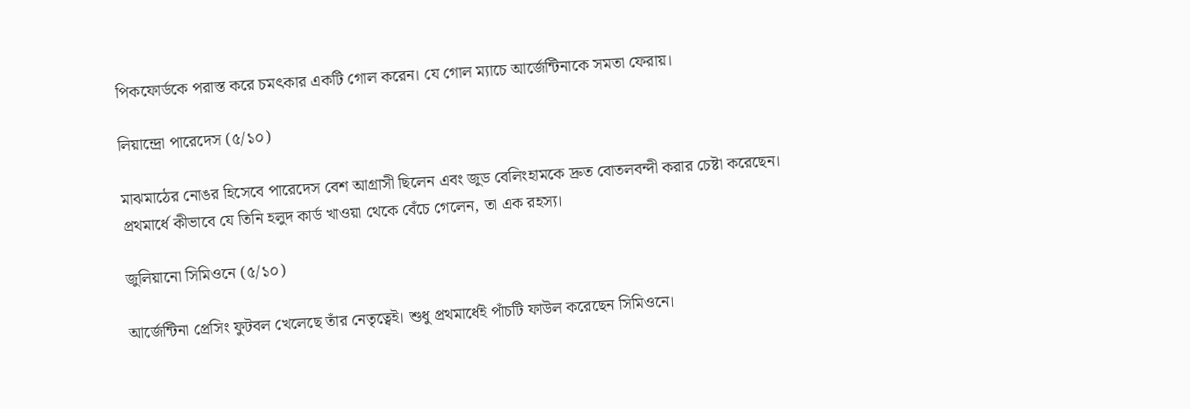পিকফোর্ডকে পরাস্ত করে চমৎকার একটি গোল করেন। যে গোল ম্যাচে আর্জেন্টিনাকে সমতা ফেরায়।

লিয়ান্দ্রো পারেদেস (৫/১০)

মাঝমাঠের নোঙর হিসেবে পারেদেস বেশ আগ্রাসী ছিলেন এবং জুড বেলিংহামকে দ্রুত বোতলবন্দী করার চেষ্টা করেছেন। প্রথমার্ধে কীভাবে যে তিনি হলুদ কার্ড খাওয়া থেকে বেঁচে গেলেন, তা এক রহস্য।

জুলিয়ানো সিমিওনে (৫/১০)

আর্জেন্টিনা প্রেসিং ফুটবল খেলেছে তাঁর নেতৃত্বেই। শুধু প্রথমার্ধেই পাঁচটি ফাউল করেছেন সিমিওনে।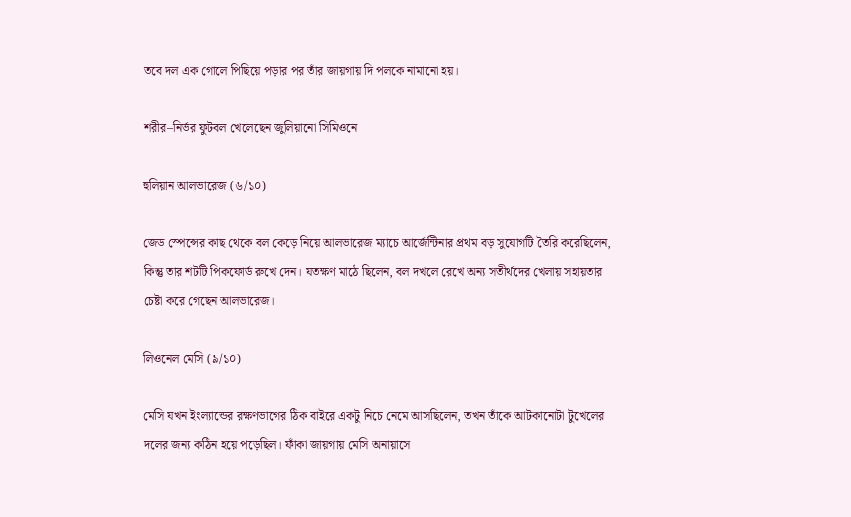তবে দল এক গোলে পিছিয়ে পড়ার পর তাঁর জায়গায় দি পলকে নামানো হয়।

শরীর–নির্ভর ফুটবল খেলেছেন জুলিয়ানো সিমিওনে

হুলিয়ান আলভারেজ (৬/১০)

জেড স্পেন্সের কাছ থেকে বল কেড়ে নিয়ে আলভারেজ ম্যাচে আর্জেন্টিনার প্রথম বড় সুযোগটি তৈরি করেছিলেন, কিন্তু তার শটটি পিকফোর্ড রুখে দেন। যতক্ষণ মাঠে ছিলেন, বল দখলে রেখে অন্য সতীর্থদের খেলায় সহায়তার চেষ্টা করে গেছেন আলভারেজ।

লিওনেল মেসি (৯/১০)

মেসি যখন ইংল্যান্ডের রক্ষণভাগের ঠিক বাইরে একটু নিচে নেমে আসছিলেন, তখন তাঁকে আটকানোটা টুখেলের দলের জন্য কঠিন হয়ে পড়েছিল। ফাঁকা জায়গায় মেসি অনায়াসে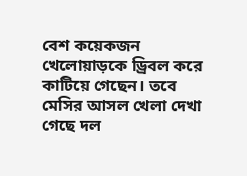বেশ কয়েকজন খেলোয়াড়কে ড্রিবল করে কাটিয়ে গেছেন। তবে মেসির আসল খেলা দেখা গেছে দল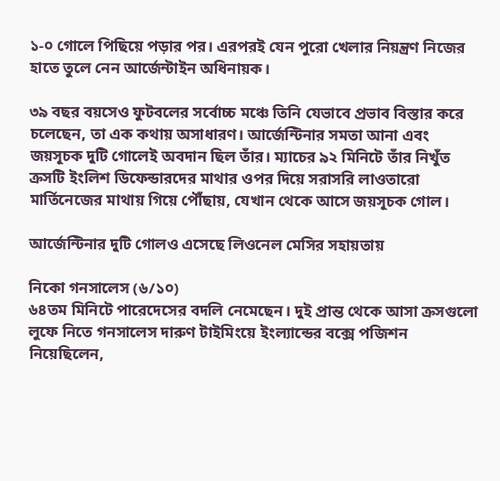১-০ গোলে পিছিয়ে পড়ার পর। এরপরই যেন পুরো খেলার নিয়ন্ত্রণ নিজের হাতে তুলে নেন আর্জেন্টাইন অধিনায়ক।

৩৯ বছর বয়সেও ফুটবলের সর্বোচ্চ মঞ্চে তিনি যেভাবে প্রভাব বিস্তার করে চলেছেন, তা এক কথায় অসাধারণ। আর্জেন্টিনার সমতা আনা এবং জয়সূচক দুটি গোলেই অবদান ছিল তাঁর। ম্যাচের ৯২ মিনিটে তাঁর নিখুঁত ক্রসটি ইংলিশ ডিফেন্ডারদের মাথার ওপর দিয়ে সরাসরি লাওতারো মার্তিনেজের মাথায় গিয়ে পৌঁছায়, যেখান থেকে আসে জয়সূচক গোল।

আর্জেন্টিনার দুটি গোলও এসেছে লিওনেল মেসির সহায়তায়

নিকো গনসালেস (৬/১০)
৬৪তম মিনিটে পারেদেসের বদলি নেমেছেন। দুই প্রান্ত থেকে আসা ক্রসগুলো লুফে নিতে গনসালেস দারুণ টাইমিংয়ে ইংল্যান্ডের বক্সে পজিশন নিয়েছিলেন,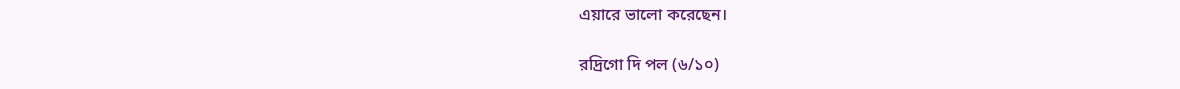এয়ারে ভালো করেছেন।

রদ্রিগো দি পল (৬/১০)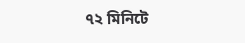৭২ মিনিটে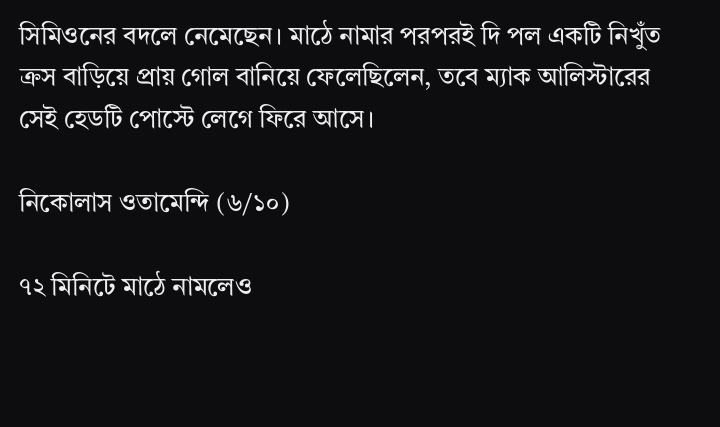সিমিওনের বদলে নেমেছেন। মাঠে নামার পরপরই দি পল একটি নিখুঁত ক্রস বাড়িয়ে প্রায় গোল বানিয়ে ফেলেছিলেন, তবে ম্যাক আলিস্টারের সেই হেডটি পোস্টে লেগে ফিরে আসে।

নিকোলাস ওতামেন্দি (৬/১০)

৭২ মিনিটে মাঠে নামলেও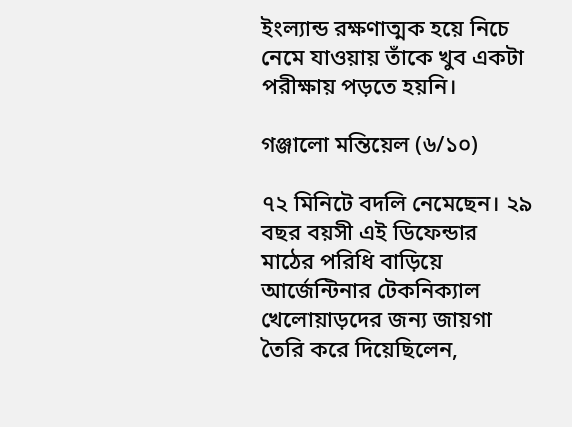ইংল্যান্ড রক্ষণাত্মক হয়ে নিচে নেমে যাওয়ায় তাঁকে খুব একটা পরীক্ষায় পড়তে হয়নি।

গঞ্জালো মন্তিয়েল (৬/১০)

৭২ মিনিটে বদলি নেমেছেন। ২৯ বছর বয়সী এই ডিফেন্ডার মাঠের পরিধি বাড়িয়ে আর্জেন্টিনার টেকনিক্যাল খেলোয়াড়দের জন্য জায়গা তৈরি করে দিয়েছিলেন,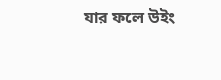যার ফলে উইং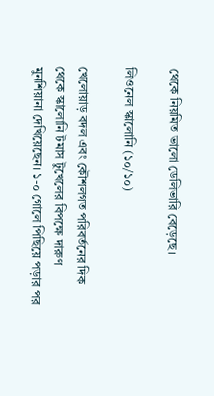থেকে নিয়মিত ভালো ডেলিভারি বেড়েছে।

লিওনেল স্কালোনি (১০/১০)

খেলোয়াড় বদল এবং কৌশলগত পরিবর্তনের দিক থেকে স্কালোনি টমাস টুখেলের বিপক্ষে দারুণ মুনশিয়ানা দেখিয়েছেন। ১-০ গোলে পিছিয়ে পড়ার পর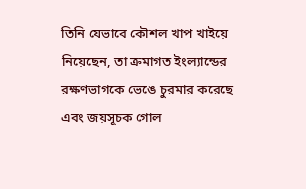তিনি যেভাবে কৌশল খাপ খাইয়ে নিয়েছেন, তা ক্রমাগত ইংল্যান্ডের রক্ষণভাগকে ভেঙে চুরমার করেছে এবং জয়সূচক গোল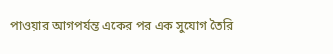পাওয়ার আগপর্যন্ত একের পর এক সুযোগ তৈরি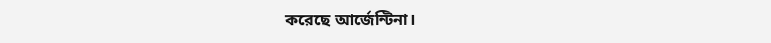করেছে আর্জেন্টিনা।